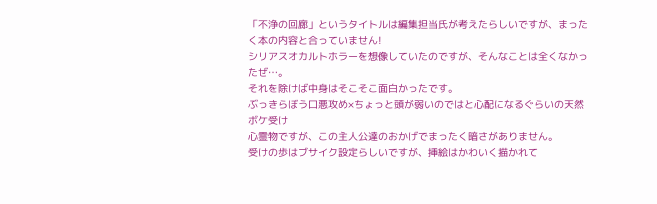「不浄の回廊」というタイトルは編集担当氏が考えたらしいですが、まったく本の内容と合っていません!
シリアスオカルトホラーを想像していたのですが、そんなことは全くなかったぜ…。
それを除けば中身はそこそこ面白かったです。
ぶっきらぼう口悪攻め×ちょっと頭が弱いのではと心配になるぐらいの天然ボケ受け
心霊物ですが、この主人公達のおかげでまったく暗さがありません。
受けの歩はブサイク設定らしいですが、挿絵はかわいく描かれて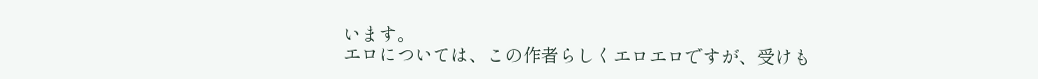います。
エロについては、この作者らしくエロエロですが、受けも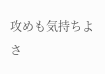攻めも気持ちよさ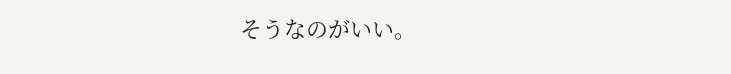そうなのがいい。